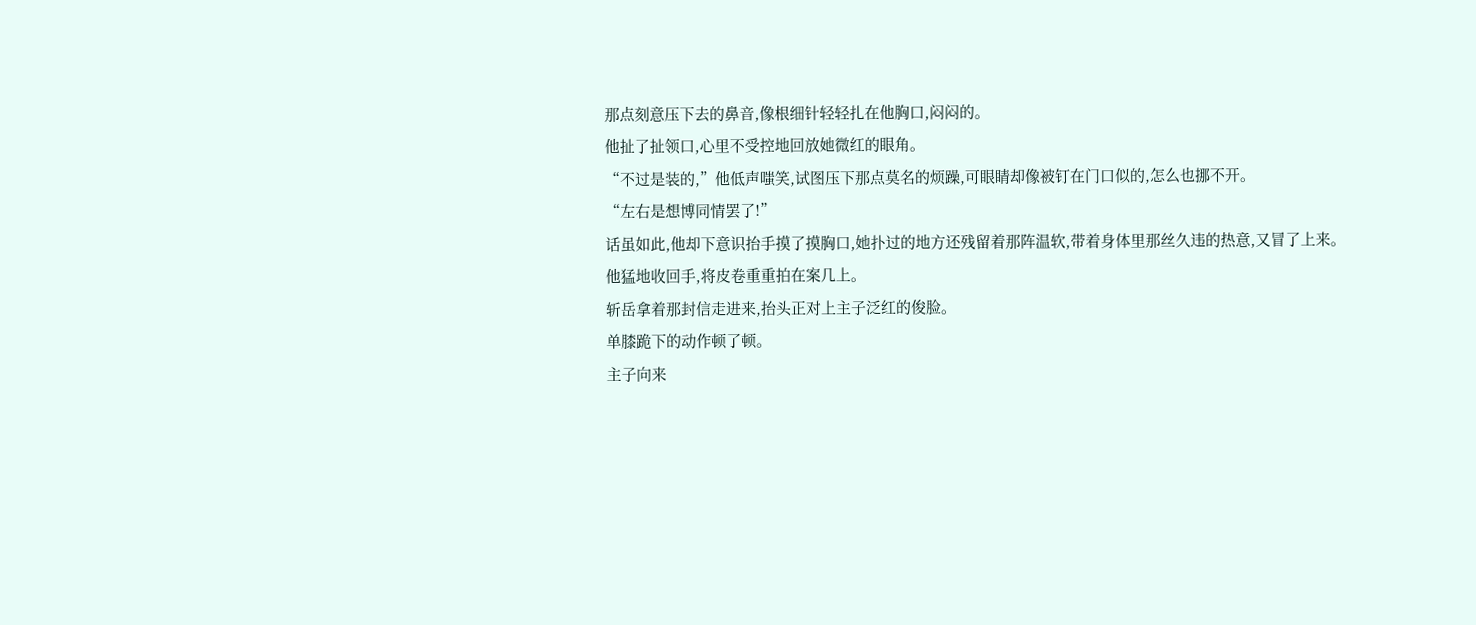那点刻意压下去的鼻音,像根细针轻轻扎在他胸口,闷闷的。
他扯了扯领口,心里不受控地回放她微红的眼角。
“不过是装的,”他低声嗤笑,试图压下那点莫名的烦躁,可眼睛却像被钉在门口似的,怎么也挪不开。
“左右是想博同情罢了!”
话虽如此,他却下意识抬手摸了摸胸口,她扑过的地方还残留着那阵温软,带着身体里那丝久违的热意,又冒了上来。
他猛地收回手,将皮卷重重拍在案几上。
斩岳拿着那封信走进来,抬头正对上主子泛红的俊脸。
单膝跪下的动作顿了顿。
主子向来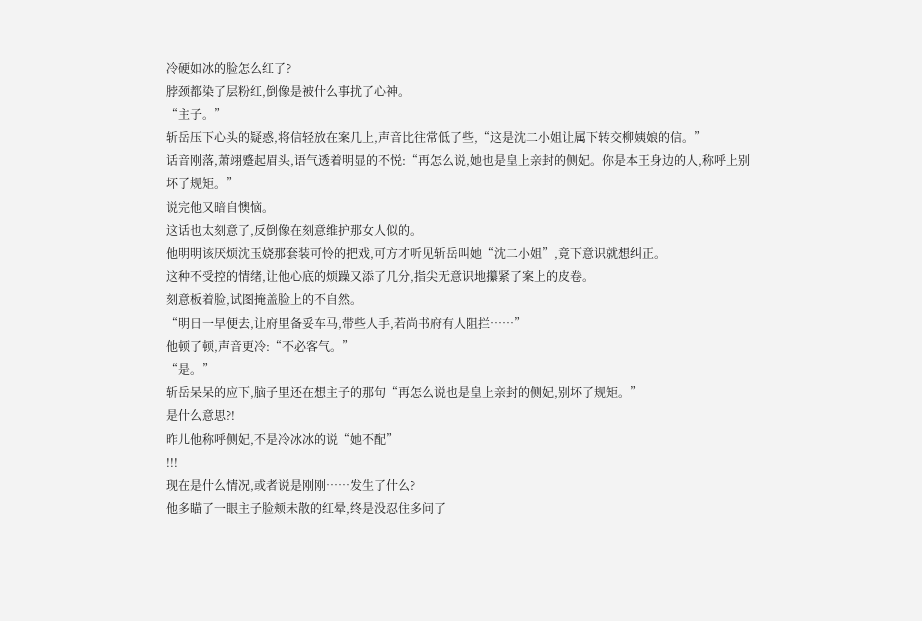冷硬如冰的脸怎么红了?
脖颈都染了层粉红,倒像是被什么事扰了心神。
“主子。”
斩岳压下心头的疑惑,将信轻放在案几上,声音比往常低了些,“这是沈二小姐让属下转交柳姨娘的信。”
话音刚落,萧翊蹙起眉头,语气透着明显的不悦:“再怎么说,她也是皇上亲封的侧妃。你是本王身边的人,称呼上别坏了规矩。”
说完他又暗自懊恼。
这话也太刻意了,反倒像在刻意维护那女人似的。
他明明该厌烦沈玉娆那套装可怜的把戏,可方才听见斩岳叫她“沈二小姐”,竟下意识就想纠正。
这种不受控的情绪,让他心底的烦躁又添了几分,指尖无意识地攥紧了案上的皮卷。
刻意板着脸,试图掩盖脸上的不自然。
“明日一早便去,让府里备妥车马,带些人手,若尚书府有人阻拦……”
他顿了顿,声音更冷:“不必客气。”
“是。”
斩岳呆呆的应下,脑子里还在想主子的那句“再怎么说也是皇上亲封的侧妃,别坏了规矩。”
是什么意思?!
昨儿他称呼侧妃,不是冷冰冰的说“她不配”
!!!
现在是什么情况,或者说是刚刚……发生了什么?
他多瞄了一眼主子脸颊未散的红晕,终是没忍住多问了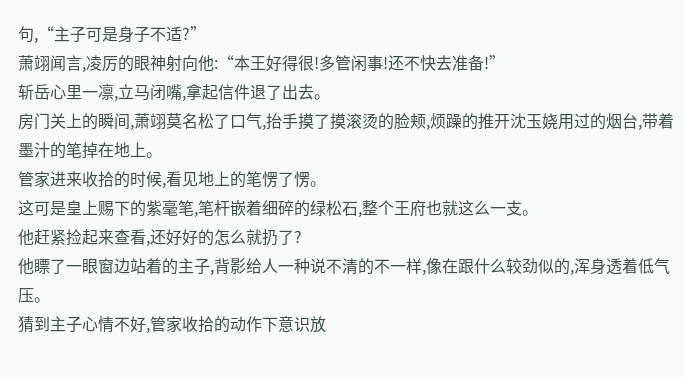句,“主子可是身子不适?”
萧翊闻言,凌厉的眼神射向他:“本王好得很!多管闲事!还不快去准备!”
斩岳心里一凛,立马闭嘴,拿起信件退了出去。
房门关上的瞬间,萧翊莫名松了口气,抬手摸了摸滚烫的脸颊,烦躁的推开沈玉娆用过的烟台,带着墨汁的笔掉在地上。
管家进来收拾的时候,看见地上的笔愣了愣。
这可是皇上赐下的紫毫笔,笔杆嵌着细碎的绿松石,整个王府也就这么一支。
他赶紧捡起来查看,还好好的怎么就扔了?
他瞟了一眼窗边站着的主子,背影给人一种说不清的不一样,像在跟什么较劲似的,浑身透着低气压。
猜到主子心情不好,管家收拾的动作下意识放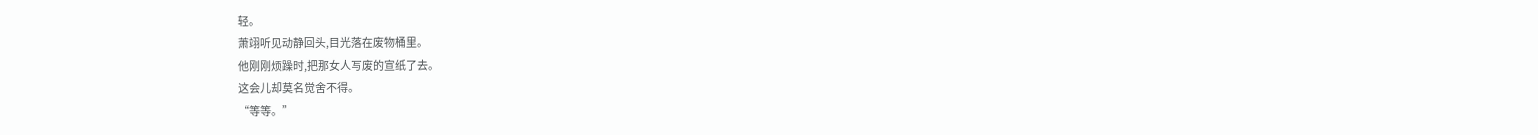轻。
萧翊听见动静回头,目光落在废物桶里。
他刚刚烦躁时,把那女人写废的宣纸了去。
这会儿却莫名觉舍不得。
“等等。”